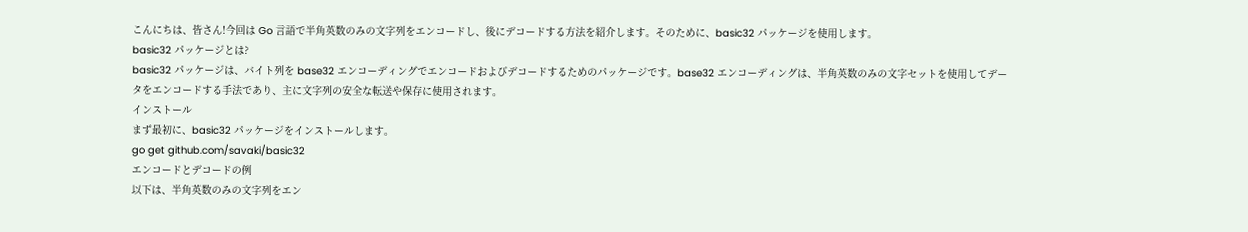こんにちは、皆さん!今回は Go 言語で半角英数のみの文字列をエンコードし、後にデコードする方法を紹介します。そのために、basic32 パッケージを使用します。
basic32 パッケージとは?
basic32 パッケージは、バイト列を base32 エンコーディングでエンコードおよびデコードするためのパッケージです。base32 エンコーディングは、半角英数のみの文字セットを使用してデータをエンコードする手法であり、主に文字列の安全な転送や保存に使用されます。
インストール
まず最初に、basic32 パッケージをインストールします。
go get github.com/savaki/basic32
エンコードとデコードの例
以下は、半角英数のみの文字列をエン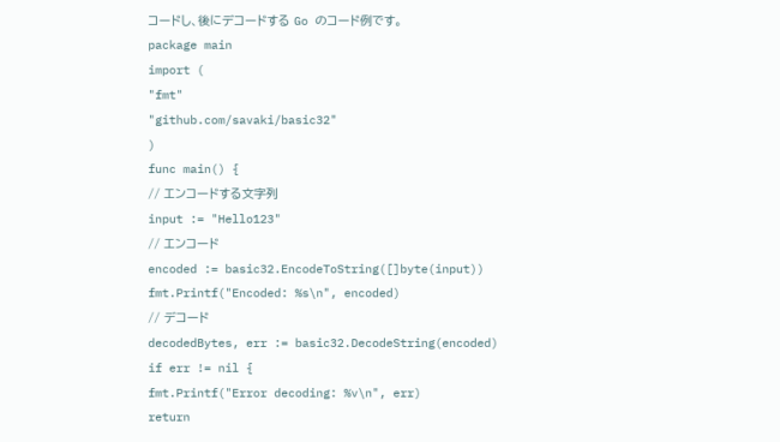コードし、後にデコードする Go のコード例です。
package main
import (
"fmt"
"github.com/savaki/basic32"
)
func main() {
// エンコードする文字列
input := "Hello123"
// エンコード
encoded := basic32.EncodeToString([]byte(input))
fmt.Printf("Encoded: %s\n", encoded)
// デコード
decodedBytes, err := basic32.DecodeString(encoded)
if err != nil {
fmt.Printf("Error decoding: %v\n", err)
return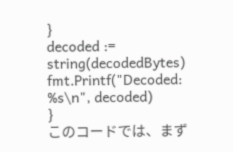}
decoded := string(decodedBytes)
fmt.Printf("Decoded: %s\n", decoded)
}
このコードでは、まず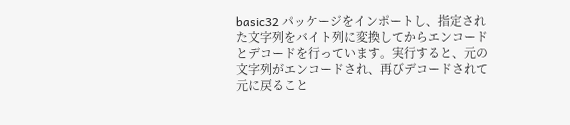basic32 パッケージをインポートし、指定された文字列をバイト列に変換してからエンコードとデコードを行っています。実行すると、元の文字列がエンコードされ、再びデコードされて元に戻ること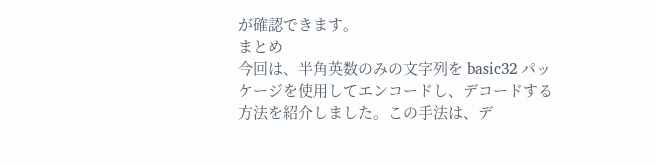が確認できます。
まとめ
今回は、半角英数のみの文字列を basic32 パッケージを使用してエンコードし、デコードする方法を紹介しました。この手法は、デ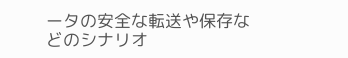ータの安全な転送や保存などのシナリオ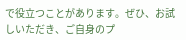で役立つことがあります。ぜひ、お試しいただき、ご自身のプ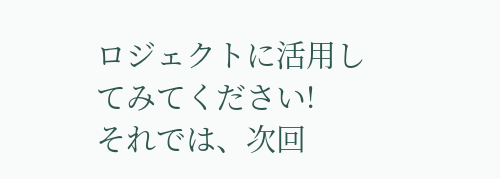ロジェクトに活用してみてください!
それでは、次回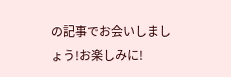の記事でお会いしましょう!お楽しみに!